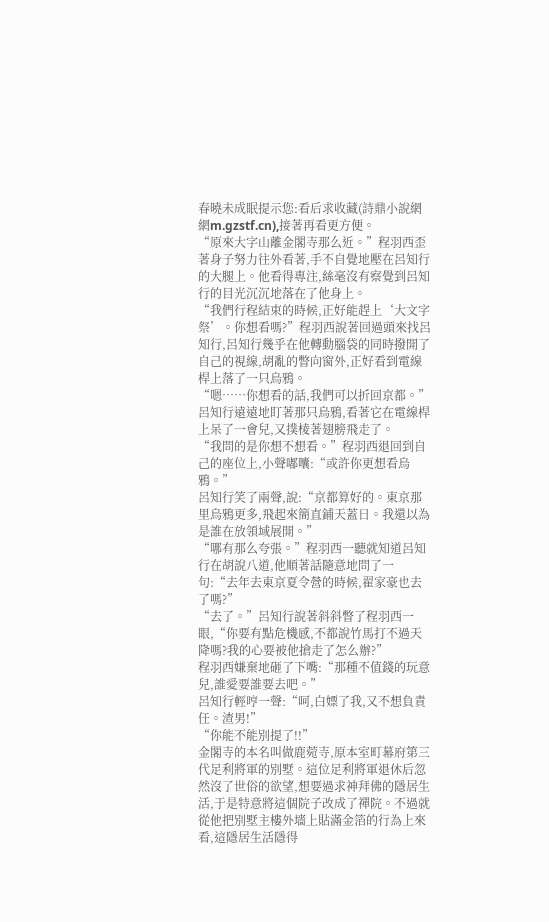春曉未成眠提示您:看后求收藏(詩鼎小說網網m.gzstf.cn),接著再看更方便。
“原來大字山離金閣寺那么近。”程羽西歪著身子努力往外看著,手不自覺地壓在呂知行的大腿上。他看得專注,絲毫沒有察覺到呂知行的目光沉沉地落在了他身上。
“我們行程結束的時候,正好能趕上‘大文字祭’。你想看嗎?”程羽西說著回過頭來找呂知行,呂知行幾乎在他轉動腦袋的同時撥開了自己的視線,胡亂的瞥向窗外,正好看到電線桿上落了一只烏鴉。
“嗯……你想看的話,我們可以折回京都。”呂知行遠遠地盯著那只烏鴉,看著它在電線桿上呆了一會兒,又撲棱著翅膀飛走了。
“我問的是你想不想看。”程羽西退回到自己的座位上,小聲嘟囔:“或許你更想看烏鴉。”
呂知行笑了兩聲,說:“京都算好的。東京那里烏鴉更多,飛起來簡直鋪天蓋日。我還以為是誰在放領域展開。”
“哪有那么夸張。”程羽西一聽就知道呂知行在胡說八道,他順著話隨意地問了一句:“去年去東京夏令營的時候,翟家豪也去了嗎?”
“去了。”呂知行說著斜斜瞥了程羽西一眼,“你要有點危機感,不都說竹馬打不過天降嗎?我的心要被他搶走了怎么辦?”
程羽西嫌棄地砸了下嘴:“那種不值錢的玩意兒,誰愛要誰要去吧。”
呂知行輕哼一聲:“呵,白嫖了我,又不想負責任。渣男!”
“你能不能別提了!!”
金閣寺的本名叫做鹿菀寺,原本室町幕府第三代足利將軍的別墅。這位足利將軍退休后忽然沒了世俗的欲望,想要過求神拜佛的隱居生活,于是特意將這個院子改成了禪院。不過就從他把別墅主樓外墻上貼滿金箔的行為上來看,這隱居生活隱得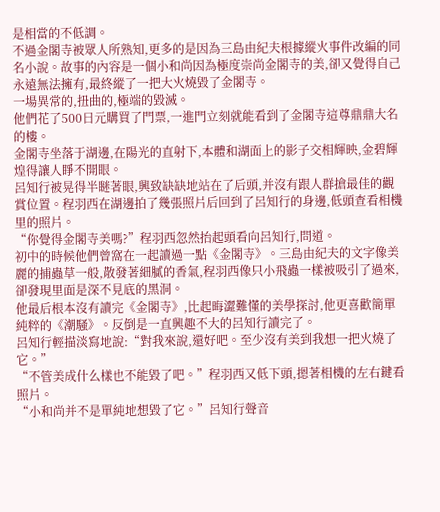是相當的不低調。
不過金閣寺被眾人所熟知,更多的是因為三島由紀夫根據縱火事件改編的同名小說。故事的內容是一個小和尚因為極度崇尚金閣寺的美,卻又覺得自己永遠無法擁有,最終縱了一把大火燒毀了金閣寺。
一場異常的,扭曲的,極端的毀滅。
他們花了500日元購買了門票,一進門立刻就能看到了金閣寺這尊鼎鼎大名的樓。
金閣寺坐落于湖邊,在陽光的直射下,本體和湖面上的影子交相輝映,金碧輝煌得讓人睜不開眼。
呂知行被晃得半瞇著眼,興致缺缺地站在了后頭,并沒有跟人群搶最佳的觀賞位置。程羽西在湖邊拍了幾張照片后回到了呂知行的身邊,低頭查看相機里的照片。
“你覺得金閣寺美嗎?”程羽西忽然抬起頭看向呂知行,問道。
初中的時候他們曾窩在一起讀過一點《金閣寺》。三島由紀夫的文字像美麗的捕蟲草一般,散發著細膩的香氣,程羽西像只小飛蟲一樣被吸引了過來,卻發現里面是深不見底的黑洞。
他最后根本沒有讀完《金閣寺》,比起晦澀難懂的美學探討,他更喜歡簡單純粹的《潮騒》。反倒是一直興趣不大的呂知行讀完了。
呂知行輕描淡寫地說:“對我來說,還好吧。至少沒有美到我想一把火燒了它。”
“不管美成什么樣也不能毀了吧。”程羽西又低下頭,摁著相機的左右鍵看照片。
“小和尚并不是單純地想毀了它。”呂知行聲音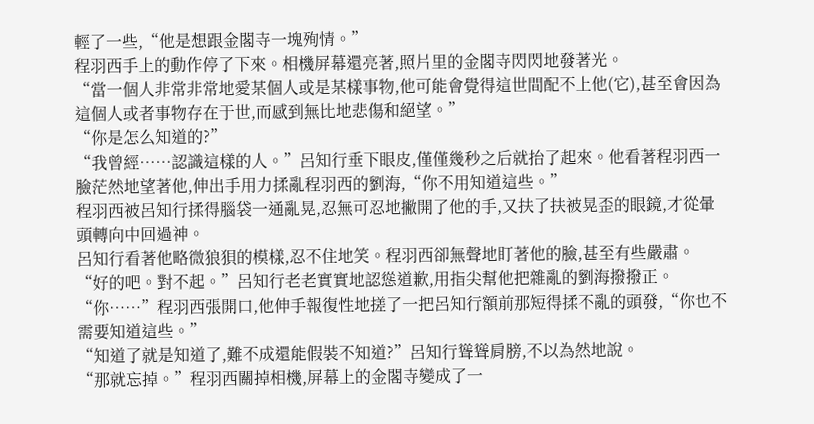輕了一些,“他是想跟金閣寺一塊殉情。”
程羽西手上的動作停了下來。相機屏幕還亮著,照片里的金閣寺閃閃地發著光。
“當一個人非常非常地愛某個人或是某樣事物,他可能會覺得這世間配不上他(它),甚至會因為這個人或者事物存在于世,而感到無比地悲傷和絕望。”
“你是怎么知道的?”
“我曾經……認識這樣的人。”呂知行垂下眼皮,僅僅幾秒之后就抬了起來。他看著程羽西一臉茫然地望著他,伸出手用力揉亂程羽西的劉海,“你不用知道這些。”
程羽西被呂知行揉得腦袋一通亂晃,忍無可忍地撇開了他的手,又扶了扶被晃歪的眼鏡,才從暈頭轉向中回過神。
呂知行看著他略微狼狽的模樣,忍不住地笑。程羽西卻無聲地盯著他的臉,甚至有些嚴肅。
“好的吧。對不起。”呂知行老老實實地認慫道歉,用指尖幫他把雜亂的劉海撥撥正。
“你……”程羽西張開口,他伸手報復性地搓了一把呂知行額前那短得揉不亂的頭發,“你也不需要知道這些。”
“知道了就是知道了,難不成還能假裝不知道?”呂知行聳聳肩膀,不以為然地說。
“那就忘掉。”程羽西關掉相機,屏幕上的金閣寺變成了一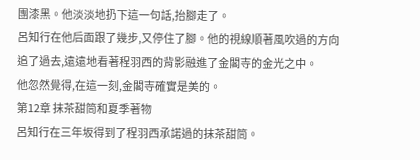團漆黑。他淡淡地扔下這一句話,抬腳走了。
呂知行在他后面跟了幾步,又停住了腳。他的視線順著風吹過的方向追了過去,遠遠地看著程羽西的背影融進了金閣寺的金光之中。
他忽然覺得,在這一刻,金閣寺確實是美的。
第12章 抹茶甜筒和夏季著物
呂知行在三年坂得到了程羽西承諾過的抹茶甜筒。